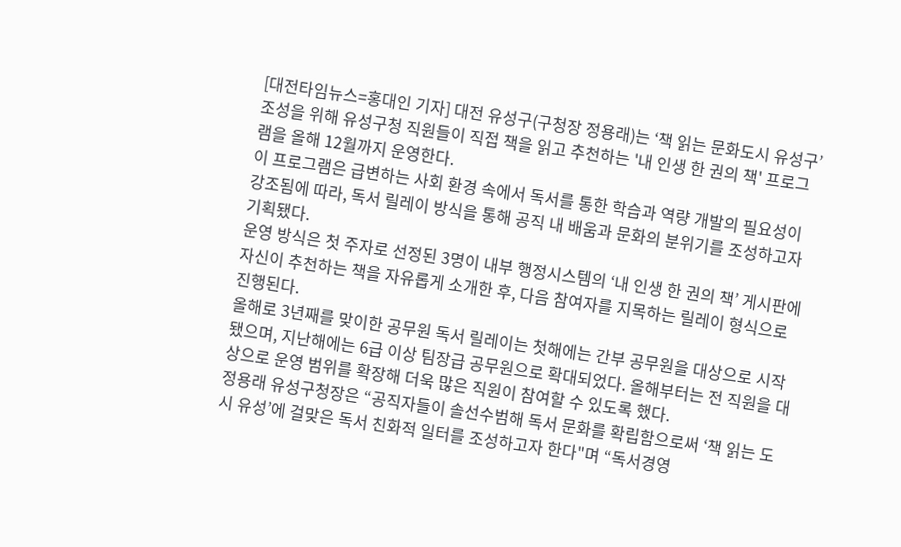[대전타임뉴스=홍대인 기자] 대전 유성구(구청장 정용래)는 ‘책 읽는 문화도시 유성구’ 조성을 위해 유성구청 직원들이 직접 책을 읽고 추천하는 '내 인생 한 권의 책' 프로그램을 올해 12월까지 운영한다.
이 프로그램은 급변하는 사회 환경 속에서 독서를 통한 학습과 역량 개발의 필요성이 강조됨에 따라, 독서 릴레이 방식을 통해 공직 내 배움과 문화의 분위기를 조성하고자 기획됐다.
운영 방식은 첫 주자로 선정된 3명이 내부 행정시스템의 ‘내 인생 한 권의 책’ 게시판에 자신이 추천하는 책을 자유롭게 소개한 후, 다음 참여자를 지목하는 릴레이 형식으로 진행된다.
올해로 3년째를 맞이한 공무원 독서 릴레이는 첫해에는 간부 공무원을 대상으로 시작됐으며, 지난해에는 6급 이상 팀장급 공무원으로 확대되었다. 올해부터는 전 직원을 대상으로 운영 범위를 확장해 더욱 많은 직원이 참여할 수 있도록 했다.
정용래 유성구청장은 “공직자들이 솔선수범해 독서 문화를 확립함으로써 ‘책 읽는 도시 유성’에 걸맞은 독서 친화적 일터를 조성하고자 한다"며 “독서경영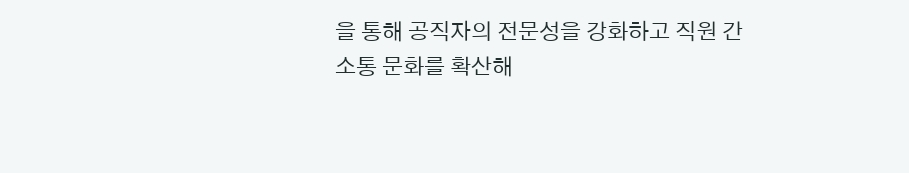을 통해 공직자의 전문성을 강화하고 직원 간 소통 문화를 확산해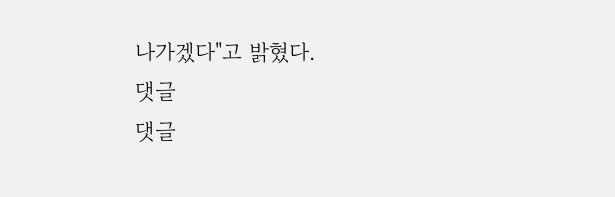나가겠다"고 밝혔다.
댓글
댓글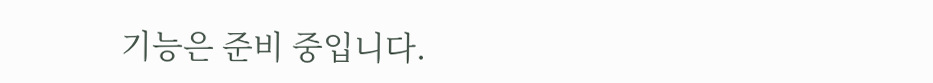기능은 준비 중입니다.